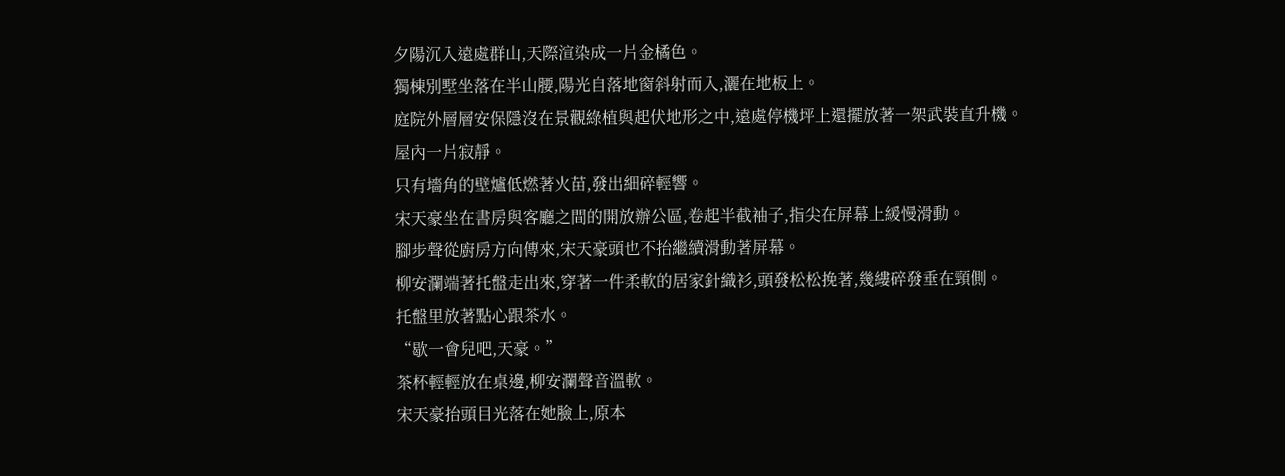夕陽沉入遠處群山,天際渲染成一片金橘色。
獨棟別墅坐落在半山腰,陽光自落地窗斜射而入,灑在地板上。
庭院外層層安保隱沒在景觀綠植與起伏地形之中,遠處停機坪上還擺放著一架武裝直升機。
屋內一片寂靜。
只有墻角的壁爐低燃著火苗,發出細碎輕響。
宋天豪坐在書房與客廳之間的開放辦公區,卷起半截袖子,指尖在屏幕上緩慢滑動。
腳步聲從廚房方向傳來,宋天豪頭也不抬繼續滑動著屏幕。
柳安瀾端著托盤走出來,穿著一件柔軟的居家針織衫,頭發松松挽著,幾縷碎發垂在頸側。
托盤里放著點心跟茶水。
“歇一會兒吧,天豪。”
茶杯輕輕放在桌邊,柳安瀾聲音溫軟。
宋天豪抬頭目光落在她臉上,原本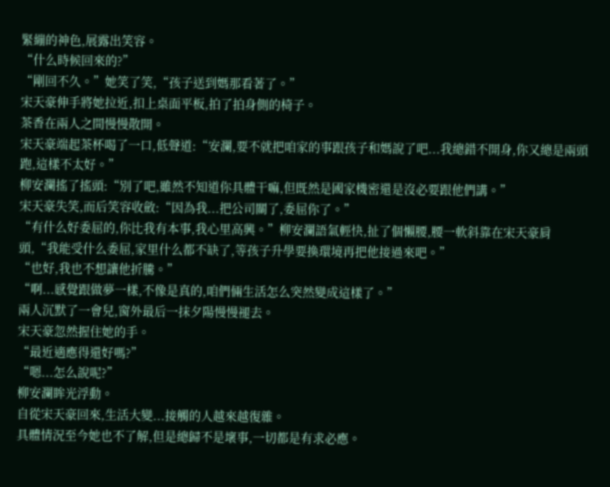緊繃的神色,展露出笑容。
“什么時候回來的?”
“剛回不久。”她笑了笑,“孩子送到媽那看著了。”
宋天豪伸手將她拉近,扣上桌面平板,拍了拍身側的椅子。
茶香在兩人之間慢慢散開。
宋天豪端起茶杯喝了一口,低聲道:“安瀾,要不就把咱家的事跟孩子和媽說了吧...我總錯不開身,你又總是兩頭跑,這樣不太好。”
柳安瀾搖了搖頭:“別了吧,雖然不知道你具體干嘛,但既然是國家機密還是沒必要跟他們講。”
宋天豪失笑,而后笑容收斂:“因為我...把公司關了,委屈你了。”
“有什么好委屈的,你比我有本事,我心里高興。”柳安瀾語氣輕快,扯了個懶腰,腰一軟斜靠在宋天豪肩頭,“我能受什么委屈,家里什么都不缺了,等孩子升學要換環境再把他接過來吧。”
“也好,我也不想讓他折騰。”
“啊...感覺跟做夢一樣,不像是真的,咱們倆生活怎么突然變成這樣了。”
兩人沉默了一會兒,窗外最后一抹夕陽慢慢褪去。
宋天豪忽然握住她的手。
“最近適應得還好嗎?”
“嗯...怎么說呢?”
柳安瀾眸光浮動。
自從宋天豪回來,生活大變...接觸的人越來越復雜。
具體情況至今她也不了解,但是總歸不是壞事,一切都是有求必應。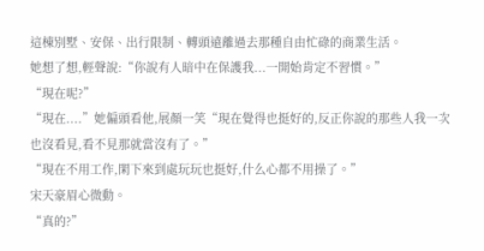這棟別墅、安保、出行限制、轉頭遠離過去那種自由忙碌的商業生活。
她想了想,輕聲說:“你說有人暗中在保護我...一開始肯定不習慣。”
“現在呢?”
“現在....”她偏頭看他,展顏一笑“現在覺得也挺好的,反正你說的那些人我一次也沒看見,看不見那就當沒有了。”
“現在不用工作,閑下來到處玩玩也挺好,什么心都不用操了。”
宋天豪眉心微動。
“真的?”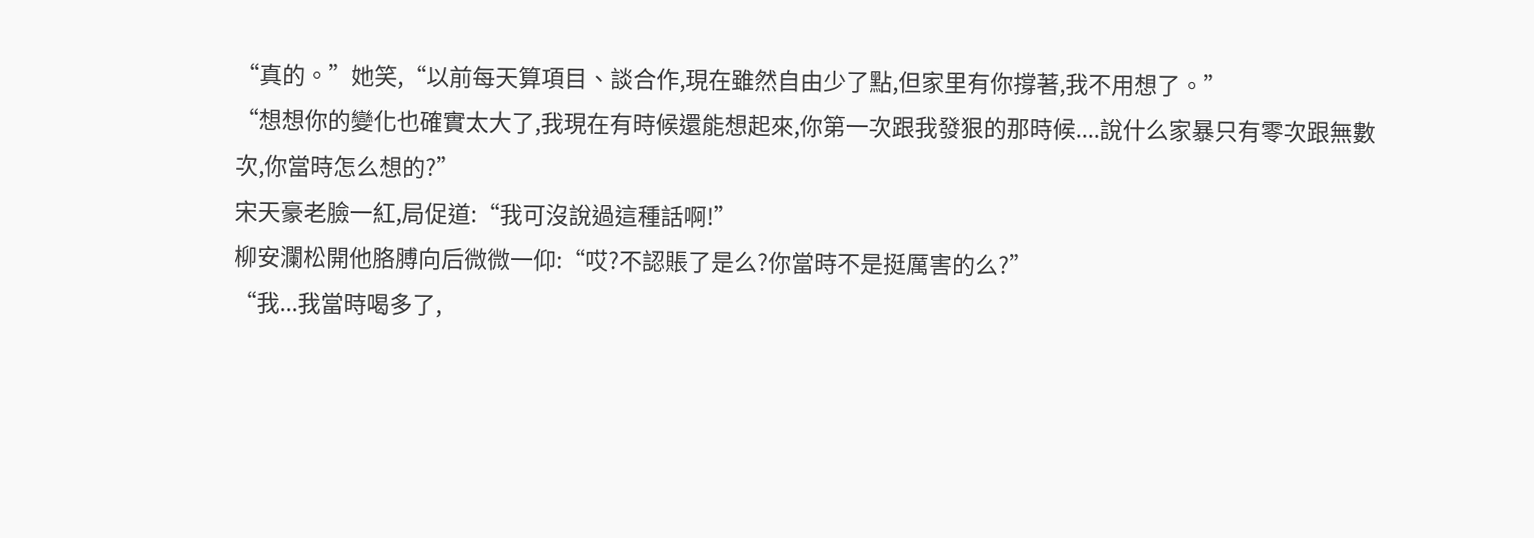“真的。”她笑,“以前每天算項目、談合作,現在雖然自由少了點,但家里有你撐著,我不用想了。”
“想想你的變化也確實太大了,我現在有時候還能想起來,你第一次跟我發狠的那時候....說什么家暴只有零次跟無數次,你當時怎么想的?”
宋天豪老臉一紅,局促道:“我可沒說過這種話啊!”
柳安瀾松開他胳膊向后微微一仰:“哎?不認賬了是么?你當時不是挺厲害的么?”
“我...我當時喝多了,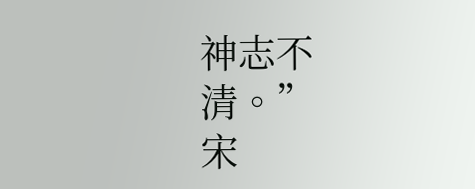神志不清。”
宋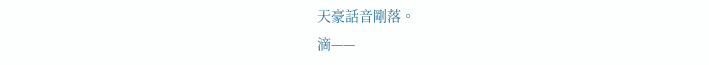天豪話音剛落。
滴——